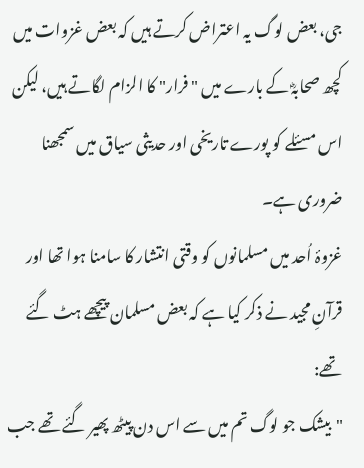جی، بعض لوگ یہ اعتراض کرتے ہیں کہ بعض غزوات میں کچھ صحابہؓ کے بارے میں "فرار" کا الزام لگاتے ہیں، لیکن اس مسئلے کو پورے تاریخی اور حدیثی سیاق میں سمجھنا ضروری ہے۔
غزوۂ اُحد میں مسلمانوں کو وقتی انتشار کا سامنا ہوا تھا اور قرآنِ مجید نے ذکر کیا ہے کہ بعض مسلمان پیچھے ہٹ گئے تھے:
"بیشک جو لوگ تم میں سے اس دن پیٹھ پھیر گئے تھے جب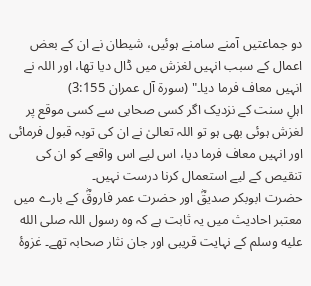دو جماعتیں آمنے سامنے ہوئیں، شیطان نے ان کے بعض اعمال کے سبب انہیں لغزش میں ڈال دیا تھا، اور اللہ نے انہیں معاف فرما دیا۔" (سورۃ آل عمران 3:155)
اہلِ سنت کے نزدیک اگر کسی صحابی سے کسی موقع پر لغزش ہوئی بھی ہو تو اللہ تعالیٰ نے ان کی توبہ قبول فرمائی اور انہیں معاف فرما دیا، اس لیے اس واقعے کو ان کی تنقیص کے لیے استعمال کرنا درست نہیں۔
حضرت ابوبکر صدیقؓ اور حضرت عمر فاروقؓ کے بارے میں معتبر احادیث میں یہ ثابت ہے کہ وہ رسول اللہ صلى الله عليه وسلم کے نہایت قریبی اور جان نثار صحابہ تھے۔ غزوۂ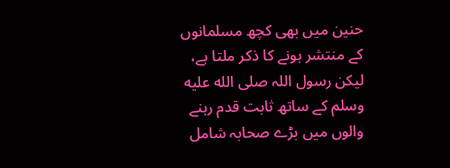حنین میں بھی کچھ مسلمانوں کے منتشر ہونے کا ذکر ملتا ہے، لیکن رسول اللہ صلى الله عليه وسلم کے ساتھ ثابت قدم رہنے والوں میں بڑے صحابہ شامل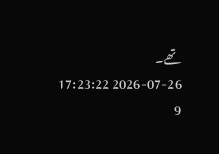تھے۔
2026-07-26 17:23:22
9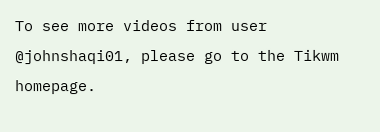To see more videos from user @johnshaqi01, please go to the Tikwm
homepage.